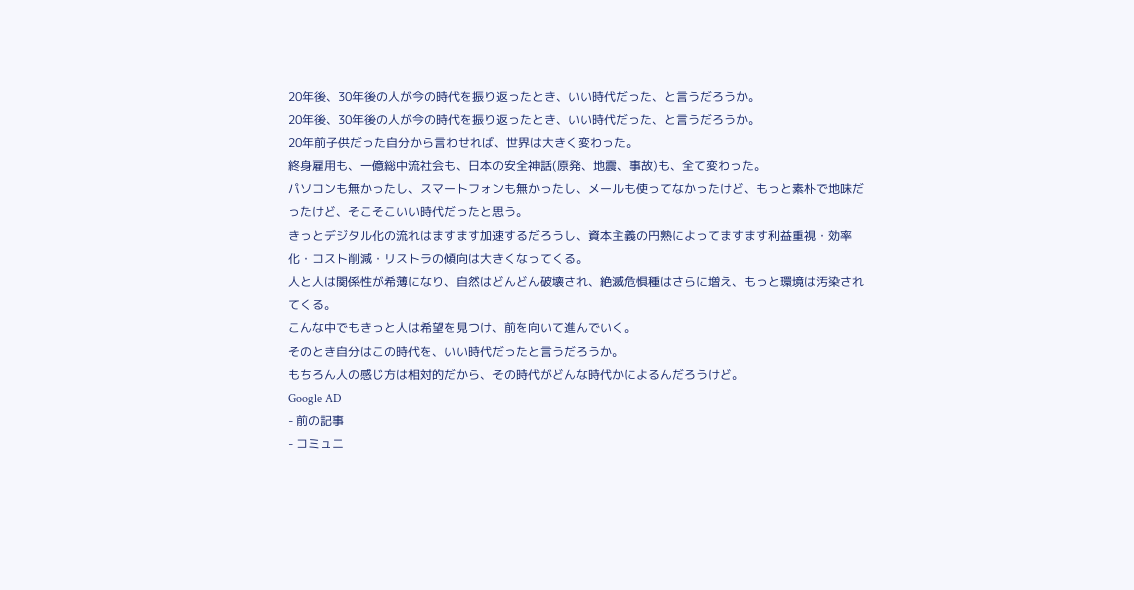20年後、30年後の人が今の時代を振り返ったとき、いい時代だった、と言うだろうか。
20年後、30年後の人が今の時代を振り返ったとき、いい時代だった、と言うだろうか。
20年前子供だった自分から言わせれば、世界は大きく変わった。
終身雇用も、一億総中流社会も、日本の安全神話(原発、地震、事故)も、全て変わった。
パソコンも無かったし、スマートフォンも無かったし、メールも使ってなかったけど、もっと素朴で地味だったけど、そこそこいい時代だったと思う。
きっとデジタル化の流れはますます加速するだろうし、資本主義の円熟によってますます利益重視・効率化・コスト削減・リストラの傾向は大きくなってくる。
人と人は関係性が希薄になり、自然はどんどん破壊され、絶滅危惧種はさらに増え、もっと環境は汚染されてくる。
こんな中でもきっと人は希望を見つけ、前を向いて進んでいく。
そのとき自分はこの時代を、いい時代だったと言うだろうか。
もちろん人の感じ方は相対的だから、その時代がどんな時代かによるんだろうけど。
Google AD
- 前の記事
- コミュニ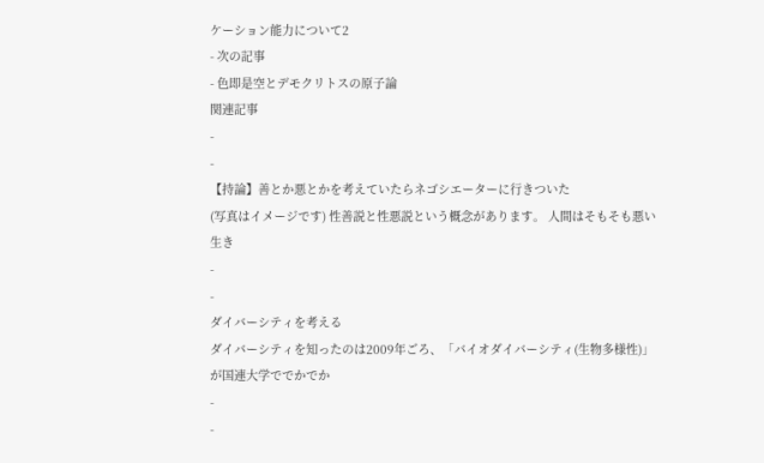ケーション能力について2
- 次の記事
- 色即是空とデモクリトスの原子論
関連記事
-
-
【持論】善とか悪とかを考えていたらネゴシエーターに行きついた
(写真はイメージです) 性善説と性悪説という概念があります。 人間はそもそも悪い生き
-
-
ダイバーシティを考える
ダイバーシティを知ったのは2009年ごろ、「バイオダイバーシティ(生物多様性)」が国連大学ででかでか
-
-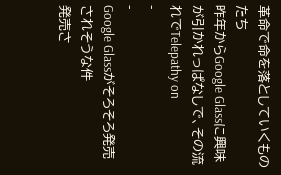革命で命を落としていくものたち
昨年からGoogle Glassに興味が引かれっぱなしで、その流れでTelepathy on
-
-
Google Glassがそろそろ発売されそうな件
発売さ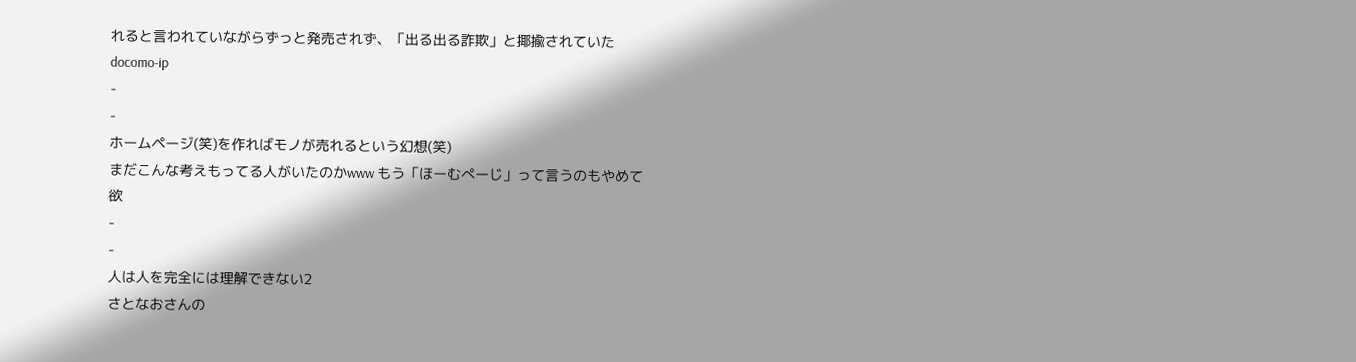れると言われていながらずっと発売されず、「出る出る詐欺」と揶揄されていたdocomo-ip
-
-
ホームページ(笑)を作ればモノが売れるという幻想(笑)
まだこんな考えもってる人がいたのかwww もう「ほーむぺーじ」って言うのもやめて欲
-
-
人は人を完全には理解できない2
さとなおさんの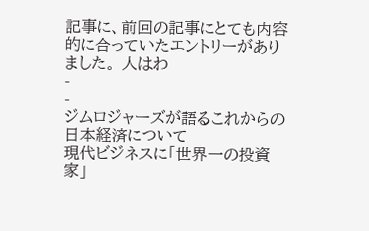記事に、前回の記事にとても内容的に合っていたエントリーがありました。 人はわ
-
-
ジムロジャーズが語るこれからの日本経済について
現代ビジネスに「世界一の投資家」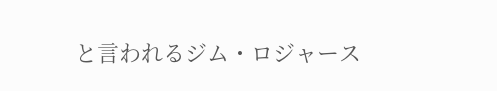と言われるジム・ロジャース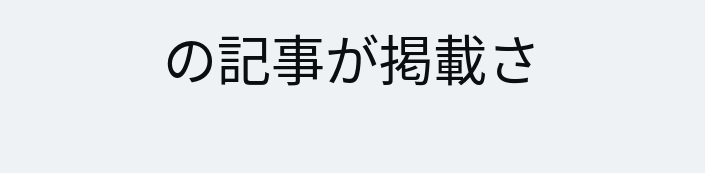の記事が掲載さ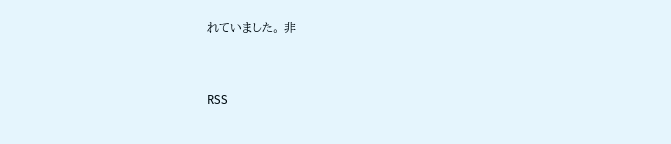れていました。 非


RSS